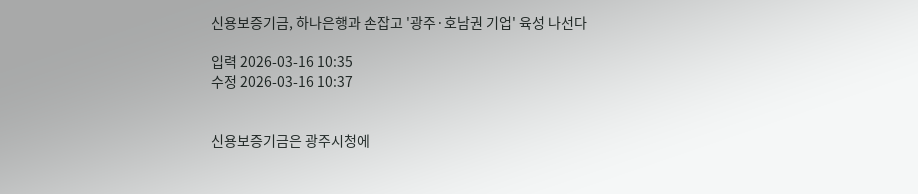신용보증기금, 하나은행과 손잡고 '광주·호남권 기업' 육성 나선다

입력 2026-03-16 10:35
수정 2026-03-16 10:37


신용보증기금은 광주시청에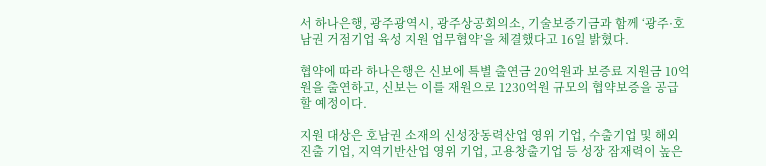서 하나은행, 광주광역시, 광주상공회의소, 기술보증기금과 함께 ‘광주·호남권 거점기업 육성 지원 업무협약’을 체결했다고 16일 밝혔다.

협약에 따라 하나은행은 신보에 특별 출연금 20억원과 보증료 지원금 10억원을 출연하고, 신보는 이를 재원으로 1230억원 규모의 협약보증을 공급할 예정이다.

지원 대상은 호남권 소재의 신성장동력산업 영위 기업, 수출기업 및 해외 진출 기업, 지역기반산업 영위 기업, 고용창출기업 등 성장 잠재력이 높은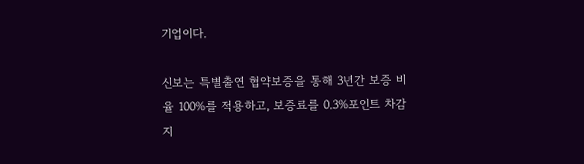기업이다.

신보는 특별출연 협약보증을 통해 3년간 보증 비율 100%를 적용하고, 보증료를 0.3%포인트 차감 지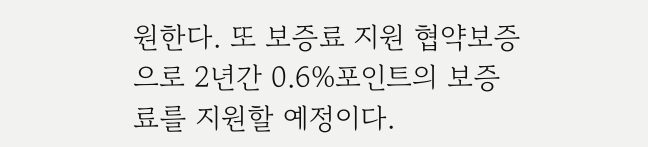원한다. 또 보증료 지원 협약보증으로 2년간 0.6%포인트의 보증료를 지원할 예정이다.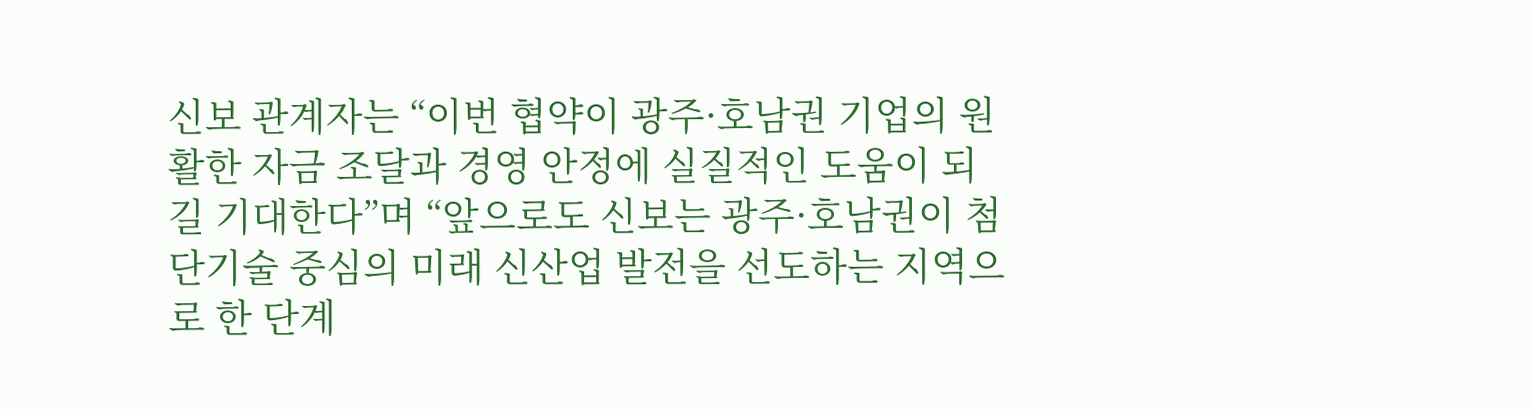신보 관계자는 “이번 협약이 광주·호남권 기업의 원활한 자금 조달과 경영 안정에 실질적인 도움이 되길 기대한다”며 “앞으로도 신보는 광주·호남권이 첨단기술 중심의 미래 신산업 발전을 선도하는 지역으로 한 단계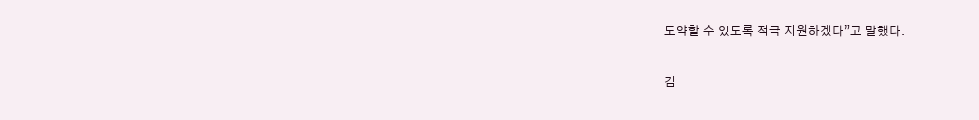도약할 수 있도록 적극 지원하겠다”고 말했다.

김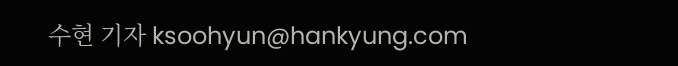수현 기자 ksoohyun@hankyung.com